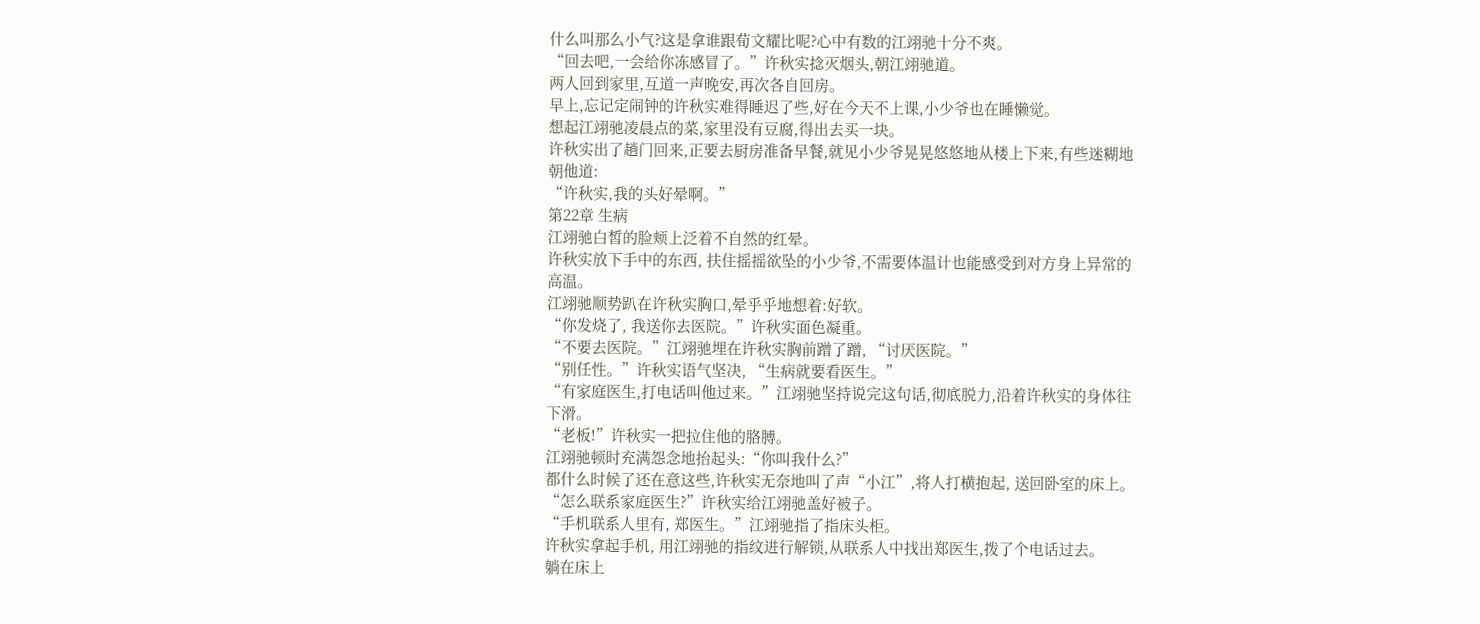什么叫那么小气?这是拿谁跟荀文耀比呢?心中有数的江翊驰十分不爽。
“回去吧,一会给你冻感冒了。”许秋实捻灭烟头,朝江翊驰道。
两人回到家里,互道一声晚安,再次各自回房。
早上,忘记定闹钟的许秋实难得睡迟了些,好在今天不上课,小少爷也在睡懒觉。
想起江翊驰凌晨点的菜,家里没有豆腐,得出去买一块。
许秋实出了趟门回来,正要去厨房准备早餐,就见小少爷晃晃悠悠地从楼上下来,有些迷糊地朝他道:
“许秋实,我的头好晕啊。”
第22章 生病
江翊驰白皙的脸颊上泛着不自然的红晕。
许秋实放下手中的东西, 扶住摇摇欲坠的小少爷,不需要体温计也能感受到对方身上异常的高温。
江翊驰顺势趴在许秋实胸口,晕乎乎地想着:好软。
“你发烧了, 我送你去医院。”许秋实面色凝重。
“不要去医院。”江翊驰埋在许秋实胸前蹭了蹭, “讨厌医院。”
“别任性。”许秋实语气坚决, “生病就要看医生。”
“有家庭医生,打电话叫他过来。”江翊驰坚持说完这句话,彻底脱力,沿着许秋实的身体往下滑。
“老板!”许秋实一把拉住他的胳膊。
江翊驰顿时充满怨念地抬起头:“你叫我什么?”
都什么时候了还在意这些,许秋实无奈地叫了声“小江”,将人打横抱起, 送回卧室的床上。
“怎么联系家庭医生?”许秋实给江翊驰盖好被子。
“手机联系人里有, 郑医生。”江翊驰指了指床头柜。
许秋实拿起手机, 用江翊驰的指纹进行解锁,从联系人中找出郑医生,拨了个电话过去。
躺在床上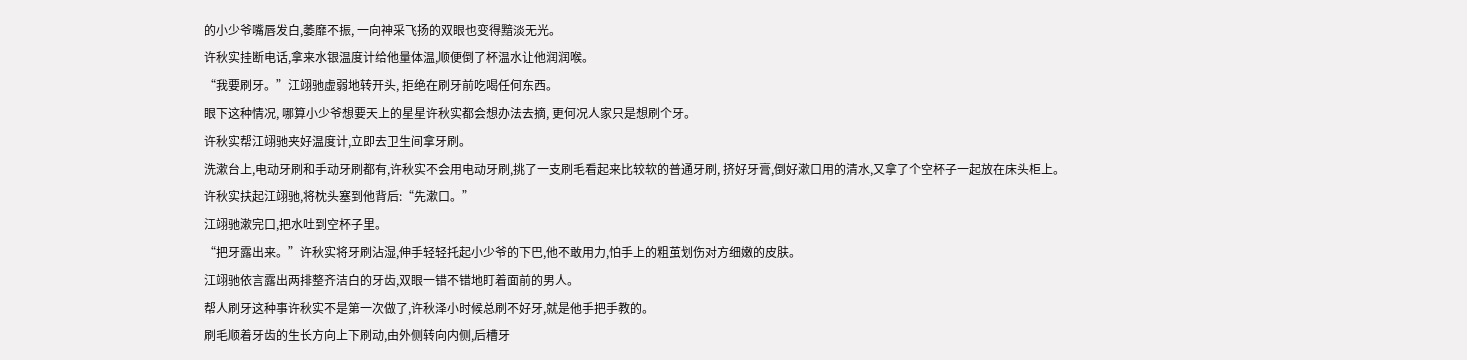的小少爷嘴唇发白,萎靡不振, 一向神采飞扬的双眼也变得黯淡无光。
许秋实挂断电话,拿来水银温度计给他量体温,顺便倒了杯温水让他润润喉。
“我要刷牙。”江翊驰虚弱地转开头, 拒绝在刷牙前吃喝任何东西。
眼下这种情况, 哪算小少爷想要天上的星星许秋实都会想办法去摘, 更何况人家只是想刷个牙。
许秋实帮江翊驰夹好温度计,立即去卫生间拿牙刷。
洗漱台上,电动牙刷和手动牙刷都有,许秋实不会用电动牙刷,挑了一支刷毛看起来比较软的普通牙刷, 挤好牙膏,倒好漱口用的清水,又拿了个空杯子一起放在床头柜上。
许秋实扶起江翊驰,将枕头塞到他背后:“先漱口。”
江翊驰漱完口,把水吐到空杯子里。
“把牙露出来。”许秋实将牙刷沾湿,伸手轻轻托起小少爷的下巴,他不敢用力,怕手上的粗茧划伤对方细嫩的皮肤。
江翊驰依言露出两排整齐洁白的牙齿,双眼一错不错地盯着面前的男人。
帮人刷牙这种事许秋实不是第一次做了,许秋泽小时候总刷不好牙,就是他手把手教的。
刷毛顺着牙齿的生长方向上下刷动,由外侧转向内侧,后槽牙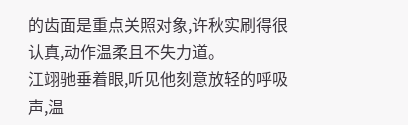的齿面是重点关照对象,许秋实刷得很认真,动作温柔且不失力道。
江翊驰垂着眼,听见他刻意放轻的呼吸声,温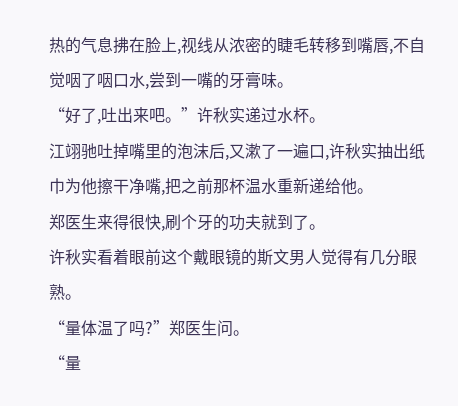热的气息拂在脸上,视线从浓密的睫毛转移到嘴唇,不自觉咽了咽口水,尝到一嘴的牙膏味。
“好了,吐出来吧。”许秋实递过水杯。
江翊驰吐掉嘴里的泡沫后,又漱了一遍口,许秋实抽出纸巾为他擦干净嘴,把之前那杯温水重新递给他。
郑医生来得很快,刷个牙的功夫就到了。
许秋实看着眼前这个戴眼镜的斯文男人觉得有几分眼熟。
“量体温了吗?”郑医生问。
“量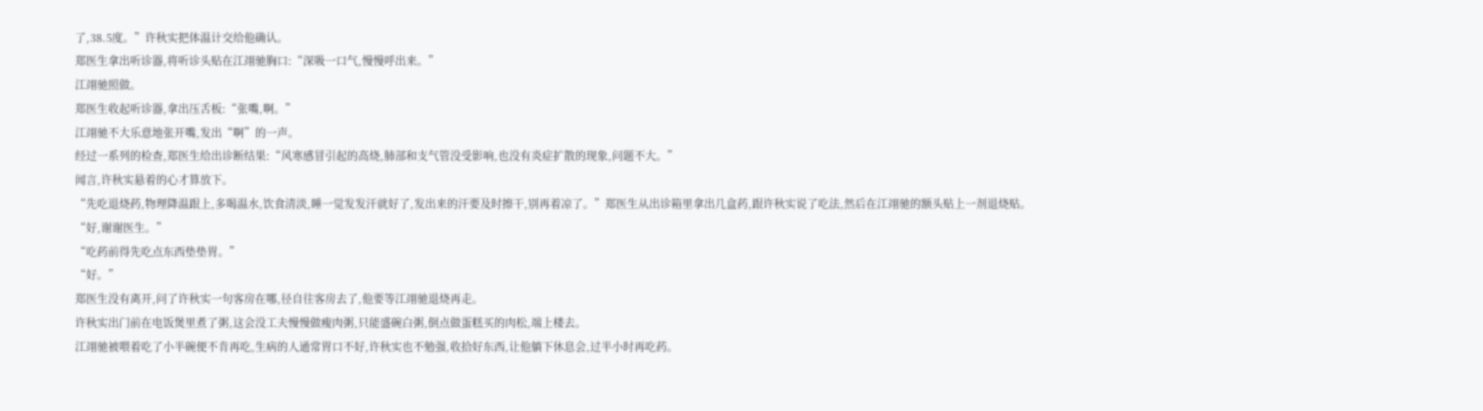了,38.5度。”许秋实把体温计交给他确认。
郑医生拿出听诊器,将听诊头贴在江翊驰胸口:“深吸一口气,慢慢呼出来。”
江翊驰照做。
郑医生收起听诊器,拿出压舌板:“张嘴,啊。”
江翊驰不大乐意地张开嘴,发出“啊”的一声。
经过一系列的检查,郑医生给出诊断结果:“风寒感冒引起的高烧,肺部和支气管没受影响,也没有炎症扩散的现象,问题不大。”
闻言,许秋实悬着的心才算放下。
“先吃退烧药,物理降温跟上,多喝温水,饮食清淡,睡一觉发发汗就好了,发出来的汗要及时擦干,别再着凉了。”郑医生从出诊箱里拿出几盒药,跟许秋实说了吃法,然后在江翊驰的额头贴上一剂退烧贴。
“好,谢谢医生。”
“吃药前得先吃点东西垫垫胃。”
“好。”
郑医生没有离开,问了许秋实一句客房在哪,径自往客房去了,他要等江翊驰退烧再走。
许秋实出门前在电饭煲里煮了粥,这会没工夫慢慢做瘦肉粥,只能盛碗白粥,倒点做蛋糕买的肉松,端上楼去。
江翊驰被喂着吃了小半碗便不肯再吃,生病的人通常胃口不好,许秋实也不勉强,收拾好东西,让他躺下休息会,过半小时再吃药。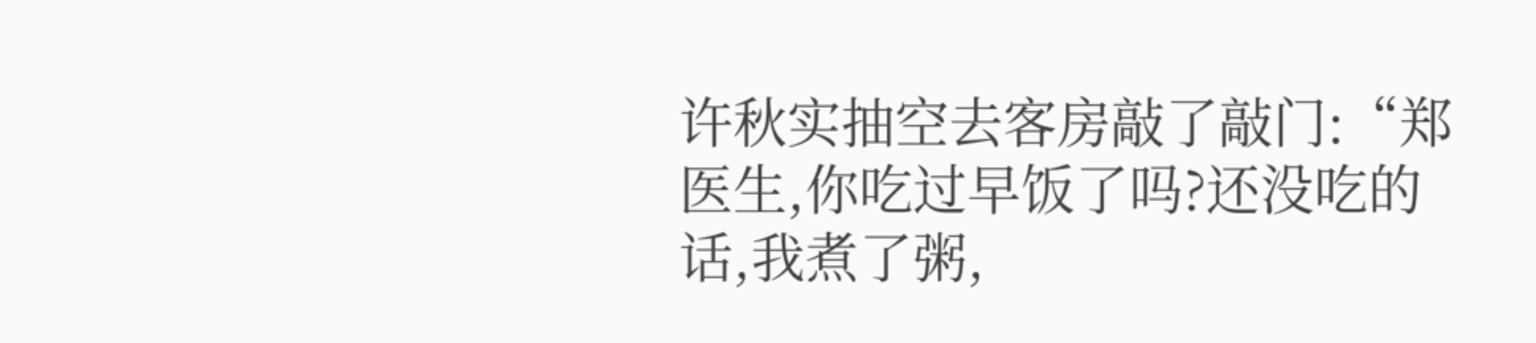许秋实抽空去客房敲了敲门:“郑医生,你吃过早饭了吗?还没吃的话,我煮了粥,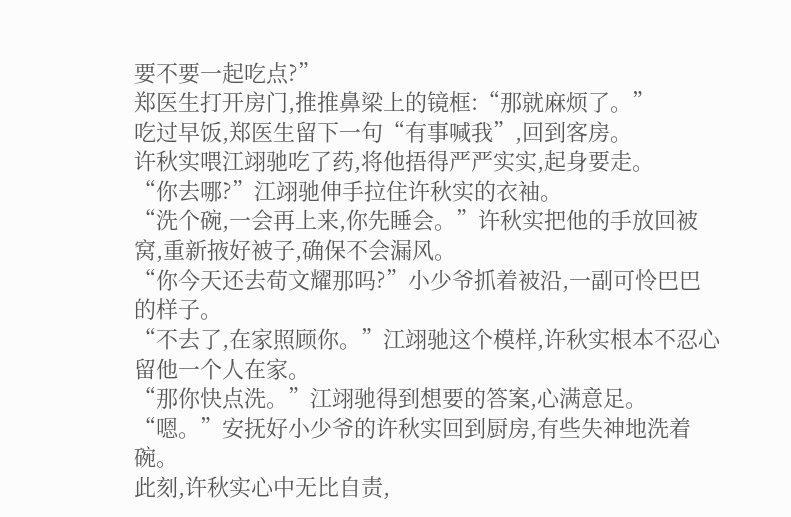要不要一起吃点?”
郑医生打开房门,推推鼻梁上的镜框:“那就麻烦了。”
吃过早饭,郑医生留下一句“有事喊我”,回到客房。
许秋实喂江翊驰吃了药,将他捂得严严实实,起身要走。
“你去哪?”江翊驰伸手拉住许秋实的衣袖。
“洗个碗,一会再上来,你先睡会。”许秋实把他的手放回被窝,重新掖好被子,确保不会漏风。
“你今天还去荀文耀那吗?”小少爷抓着被沿,一副可怜巴巴的样子。
“不去了,在家照顾你。”江翊驰这个模样,许秋实根本不忍心留他一个人在家。
“那你快点洗。”江翊驰得到想要的答案,心满意足。
“嗯。”安抚好小少爷的许秋实回到厨房,有些失神地洗着碗。
此刻,许秋实心中无比自责,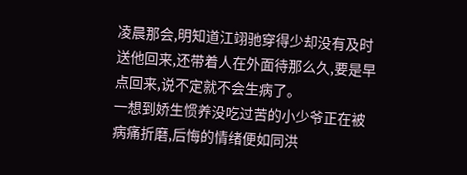凌晨那会,明知道江翊驰穿得少却没有及时送他回来,还带着人在外面待那么久,要是早点回来,说不定就不会生病了。
一想到娇生惯养没吃过苦的小少爷正在被病痛折磨,后悔的情绪便如同洪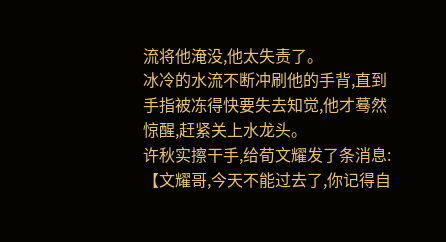流将他淹没,他太失责了。
冰冷的水流不断冲刷他的手背,直到手指被冻得快要失去知觉,他才蓦然惊醒,赶紧关上水龙头。
许秋实擦干手,给荀文耀发了条消息:【文耀哥,今天不能过去了,你记得自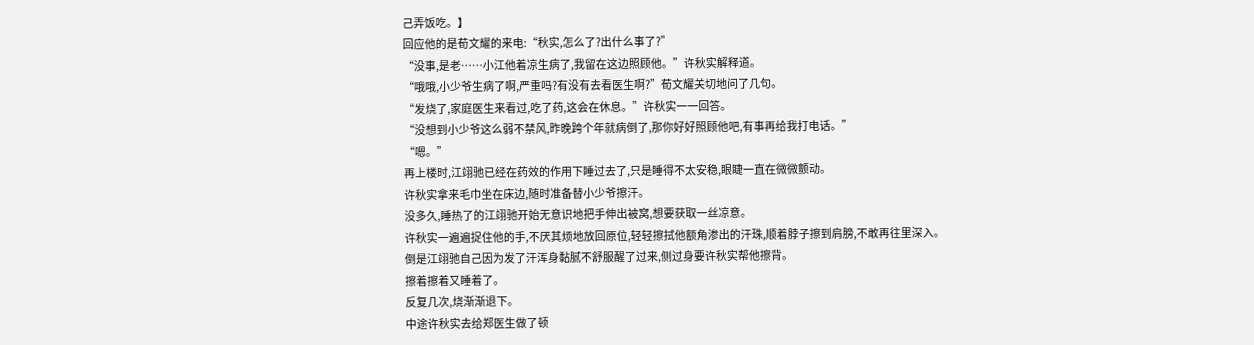己弄饭吃。】
回应他的是荀文耀的来电:“秋实,怎么了?出什么事了?”
“没事,是老……小江他着凉生病了,我留在这边照顾他。”许秋实解释道。
“哦哦,小少爷生病了啊,严重吗?有没有去看医生啊?”荀文耀关切地问了几句。
“发烧了,家庭医生来看过,吃了药,这会在休息。”许秋实一一回答。
“没想到小少爷这么弱不禁风,昨晚跨个年就病倒了,那你好好照顾他吧,有事再给我打电话。”
“嗯。”
再上楼时,江翊驰已经在药效的作用下睡过去了,只是睡得不太安稳,眼睫一直在微微颤动。
许秋实拿来毛巾坐在床边,随时准备替小少爷擦汗。
没多久,睡热了的江翊驰开始无意识地把手伸出被窝,想要获取一丝凉意。
许秋实一遍遍捉住他的手,不厌其烦地放回原位,轻轻擦拭他额角渗出的汗珠,顺着脖子擦到肩膀,不敢再往里深入。
倒是江翊驰自己因为发了汗浑身黏腻不舒服醒了过来,侧过身要许秋实帮他擦背。
擦着擦着又睡着了。
反复几次,烧渐渐退下。
中途许秋实去给郑医生做了顿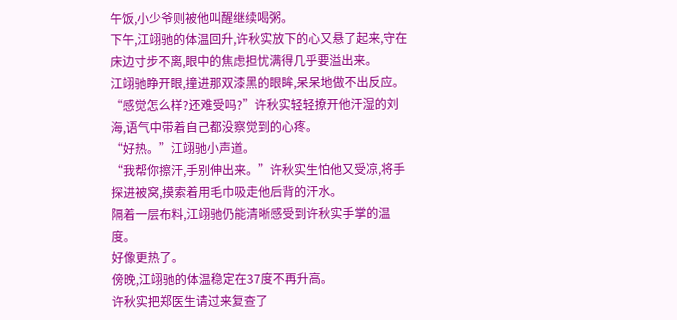午饭,小少爷则被他叫醒继续喝粥。
下午,江翊驰的体温回升,许秋实放下的心又悬了起来,守在床边寸步不离,眼中的焦虑担忧满得几乎要溢出来。
江翊驰睁开眼,撞进那双漆黑的眼眸,呆呆地做不出反应。
“感觉怎么样?还难受吗?”许秋实轻轻撩开他汗湿的刘海,语气中带着自己都没察觉到的心疼。
“好热。”江翊驰小声道。
“我帮你擦汗,手别伸出来。”许秋实生怕他又受凉,将手探进被窝,摸索着用毛巾吸走他后背的汗水。
隔着一层布料,江翊驰仍能清晰感受到许秋实手掌的温度。
好像更热了。
傍晚,江翊驰的体温稳定在37度不再升高。
许秋实把郑医生请过来复查了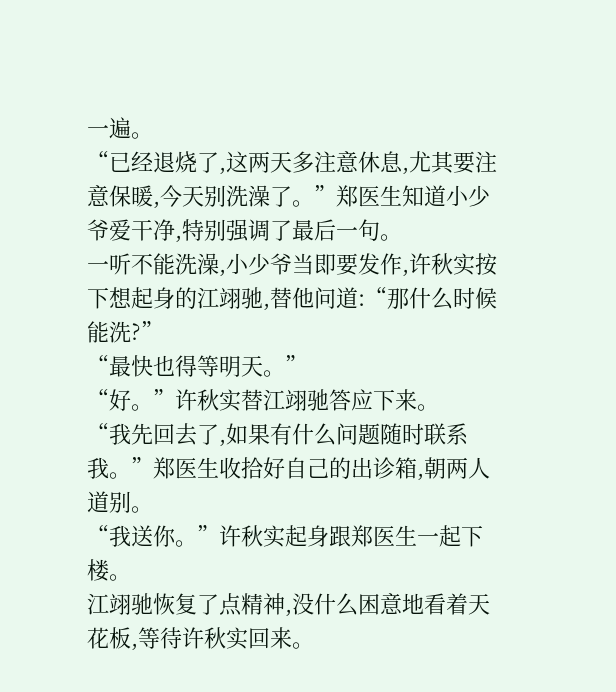一遍。
“已经退烧了,这两天多注意休息,尤其要注意保暖,今天别洗澡了。”郑医生知道小少爷爱干净,特别强调了最后一句。
一听不能洗澡,小少爷当即要发作,许秋实按下想起身的江翊驰,替他问道:“那什么时候能洗?”
“最快也得等明天。”
“好。”许秋实替江翊驰答应下来。
“我先回去了,如果有什么问题随时联系我。”郑医生收拾好自己的出诊箱,朝两人道别。
“我送你。”许秋实起身跟郑医生一起下楼。
江翊驰恢复了点精神,没什么困意地看着天花板,等待许秋实回来。